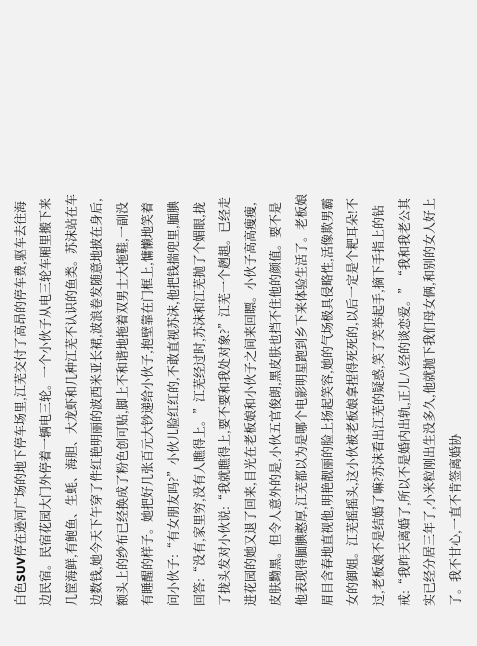白色SUV停在逊河广场的地下停车场里,江芜交付了高昂的停车费,驱车去往海边民宿。民宿花园大门外停着一辆电三轮。一个小伙子从电三轮车厢里搬下来几筐海鲜,有鲍鱼、生蚝、海胆、大龙虾和几种江芜不认识的鱼类。苏沫站在车边数钱,她今天下午穿了件红艳明丽的波西米亚长裙,波浪卷发随意地披在身后,额头上的纱布已经换成了粉色创可贴,脚上不和谐地拖着双男士大拖鞋,一副没有睡醒的样子。她把好几张百元大钞递给小伙子,抱壁靠在门框上,慵懒地笑着问小伙子:“有女朋友吗?”小伙儿脸红红的,不敢直视苏沫,他把钱揣兜里,腼腆回答:“没有,家里穷,没有人瞧得上。”江芜经过时,苏沫和江芜抛了个媚眼,拢了拢头发对小伙说:“我就瞧得上,要不要和我处对象?”江芜一个趔趄。已经走进花园的她又退了回来,目光在老板娘和小伙子之间来回瞟。小伙子高高瘦瘦,皮肤黝黑。但令人意外的是,小伙五官俊朗,黑皮肤也挡不住他的颜值。要不是他表现得腼腆憨厚,江芜都以为是哪个电影明星跑到乡下来体验生活了。老板娘眉目含春地直视他,明艳靓丽的脸上扬起笑容,她的气场极具侵略性,活像欺男霸女的御姐。江芜摇摇头,这小伙被老板娘拿捏得死死的,以后一定是个耙耳朵!不过,老板娘不是结婚了嘛?苏沫看出江芜的疑惑,笑了笑举起手,摘下手指上的钻戒:“我昨天离婚了,所以不是婚内出轨,正儿八经的谈恋爱。”“我和我老公其实已经分居三年了,小米粒刚出生没多久,他就抛下我们母女俩,和别的女人好上了。我不甘心,一直不肯签离婚协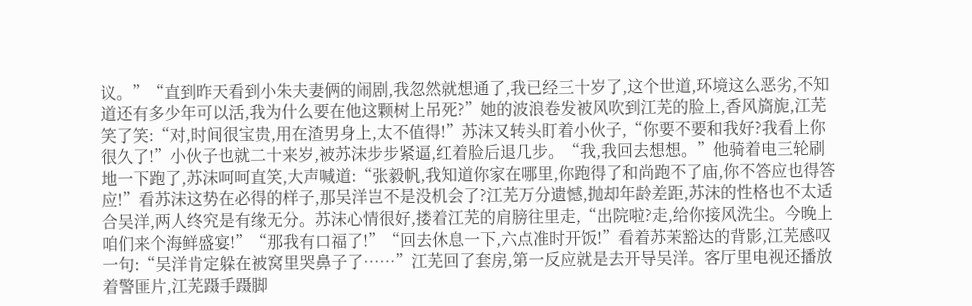议。”“直到昨天看到小朱夫妻俩的闹剧,我忽然就想通了,我已经三十岁了,这个世道,环境这么恶劣,不知道还有多少年可以活,我为什么要在他这颗树上吊死?”她的波浪卷发被风吹到江芜的脸上,香风旖旎,江芜笑了笑:“对,时间很宝贵,用在渣男身上,太不值得!”苏沫又转头盯着小伙子,“你要不要和我好?我看上你很久了!”小伙子也就二十来岁,被苏沫步步紧逼,红着脸后退几步。“我,我回去想想。”他骑着电三轮刷地一下跑了,苏沫呵呵直笑,大声喊道:“张毅帆,我知道你家在哪里,你跑得了和尚跑不了庙,你不答应也得答应!”看苏沫这势在必得的样子,那吴洋岂不是没机会了?江芜万分遗憾,抛却年龄差距,苏沫的性格也不太适合吴洋,两人终究是有缘无分。苏沫心情很好,搂着江芜的肩膀往里走,“出院啦?走,给你接风洗尘。今晚上咱们来个海鲜盛宴!”“那我有口福了!”“回去休息一下,六点准时开饭!”看着苏茉豁达的背影,江芜感叹一句:“吴洋肯定躲在被窝里哭鼻子了……”江芜回了套房,第一反应就是去开导吴洋。客厅里电视还播放着警匪片,江芜蹑手蹑脚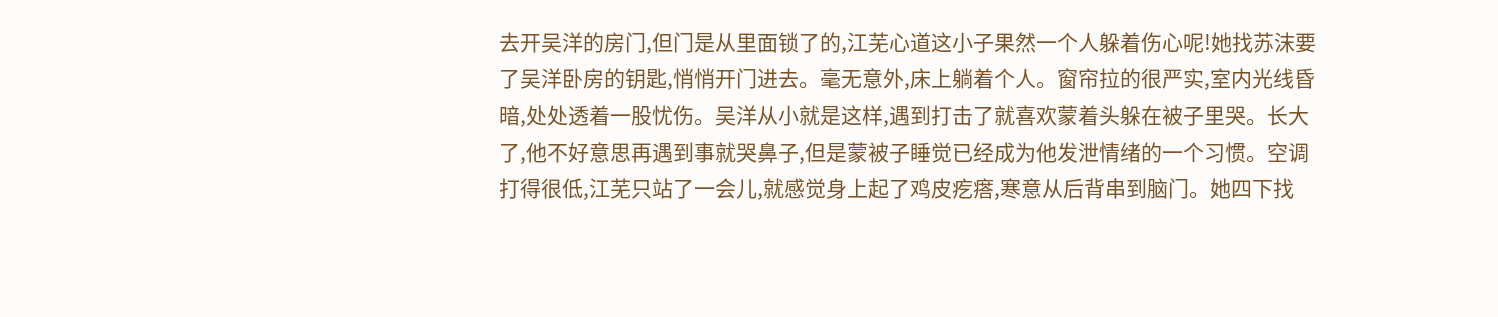去开吴洋的房门,但门是从里面锁了的,江芜心道这小子果然一个人躲着伤心呢!她找苏沫要了吴洋卧房的钥匙,悄悄开门进去。毫无意外,床上躺着个人。窗帘拉的很严实,室内光线昏暗,处处透着一股忧伤。吴洋从小就是这样,遇到打击了就喜欢蒙着头躲在被子里哭。长大了,他不好意思再遇到事就哭鼻子,但是蒙被子睡觉已经成为他发泄情绪的一个习惯。空调打得很低,江芜只站了一会儿,就感觉身上起了鸡皮疙瘩,寒意从后背串到脑门。她四下找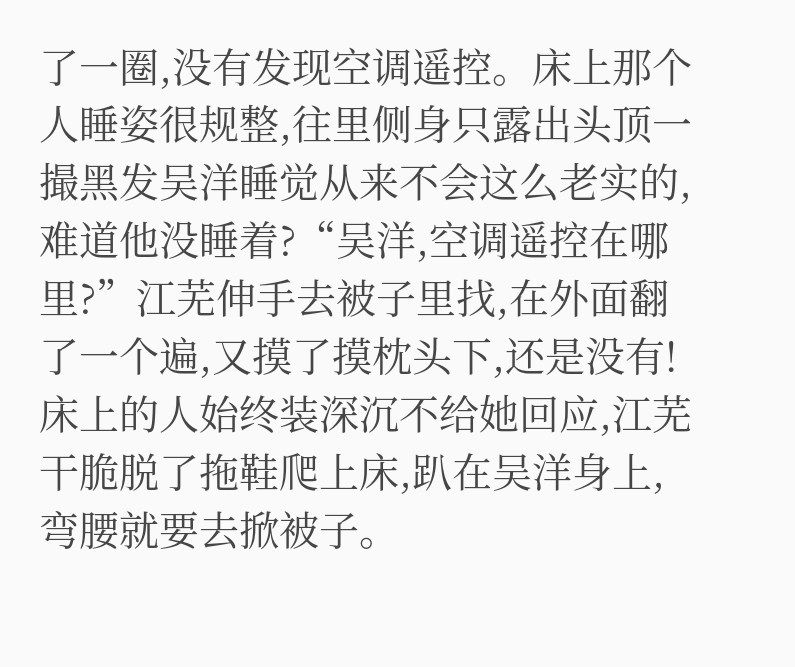了一圈,没有发现空调遥控。床上那个人睡姿很规整,往里侧身只露出头顶一撮黑发吴洋睡觉从来不会这么老实的,难道他没睡着?“吴洋,空调遥控在哪里?”江芜伸手去被子里找,在外面翻了一个遍,又摸了摸枕头下,还是没有!床上的人始终装深沉不给她回应,江芜干脆脱了拖鞋爬上床,趴在吴洋身上,弯腰就要去掀被子。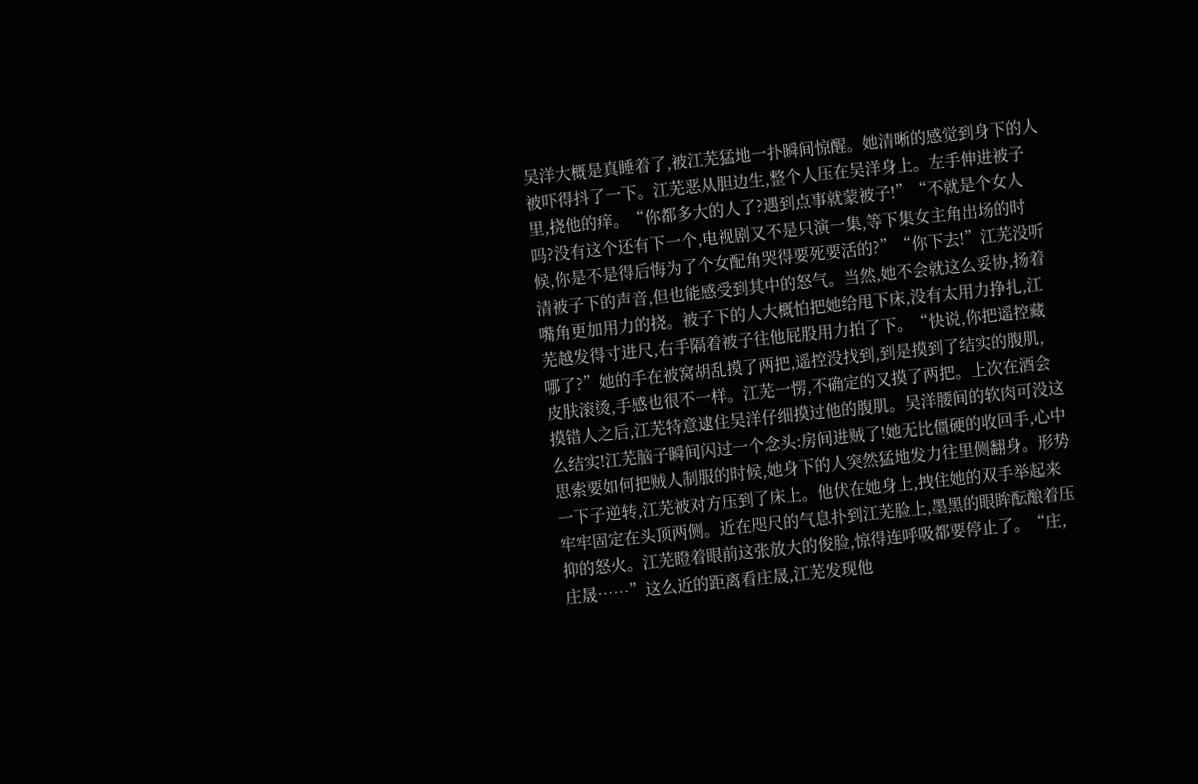吴洋大概是真睡着了,被江芜猛地一扑瞬间惊醒。她清晰的感觉到身下的人被吓得抖了一下。江芜恶从胆边生,整个人压在吴洋身上。左手伸进被子里,挠他的痒。“你都多大的人了?遇到点事就蒙被子!”“不就是个女人吗?没有这个还有下一个,电视剧又不是只演一集,等下集女主角出场的时候,你是不是得后悔为了个女配角哭得要死要活的?”“你下去!”江芜没听清被子下的声音,但也能感受到其中的怒气。当然,她不会就这么妥协,扬着嘴角更加用力的挠。被子下的人大概怕把她给甩下床,没有太用力挣扎,江芜越发得寸进尺,右手隔着被子往他屁股用力拍了下。“快说,你把遥控藏哪了?”她的手在被窝胡乱摸了两把,遥控没找到,到是摸到了结实的腹肌,皮肤滚烫,手感也很不一样。江芜一愣,不确定的又摸了两把。上次在酒会摸错人之后,江芜特意逮住吴洋仔细摸过他的腹肌。吴洋腰间的软肉可没这么结实!江芜脑子瞬间闪过一个念头:房间进贼了!她无比僵硬的收回手,心中思索要如何把贼人制服的时候,她身下的人突然猛地发力往里侧翻身。形势一下子逆转,江芜被对方压到了床上。他伏在她身上,拽住她的双手举起来牢牢固定在头顶两侧。近在咫尺的气息扑到江芜脸上,墨黑的眼眸酝酿着压抑的怒火。江芜瞪着眼前这张放大的俊脸,惊得连呼吸都要停止了。“庄,庄晟……”这么近的距离看庄晟,江芜发现他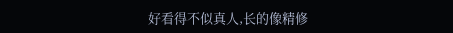好看得不似真人,长的像精修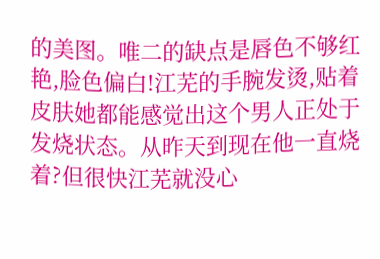的美图。唯二的缺点是唇色不够红艳,脸色偏白!江芜的手腕发烫,贴着皮肤她都能感觉出这个男人正处于发烧状态。从昨天到现在他一直烧着?但很快江芜就没心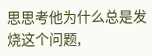思思考他为什么总是发烧这个问题,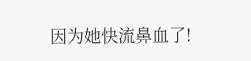因为她快流鼻血了!